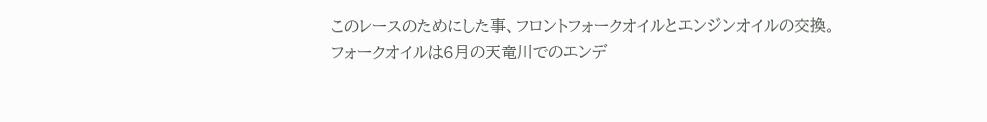このレースのためにした事、フロントフォークオイルとエンジンオイルの交換。
フォークオイルは6月の天竜川でのエンデ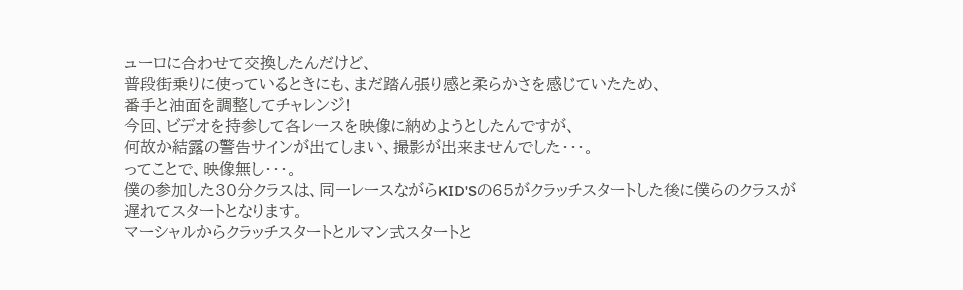ューロに合わせて交換したんだけど、
普段街乗りに使っているときにも、まだ踏ん張り感と柔らかさを感じていたため、
番手と油面を調整してチャレンジ!
今回、ビデオを持参して各レースを映像に納めようとしたんですが、
何故か結露の警告サインが出てしまい、撮影が出来ませんでした・・・。
ってことで、映像無し・・・。
僕の参加した30分クラスは、同一レースながらKID'Sの65がクラッチスタートした後に僕らのクラスが遅れてスタートとなります。
マーシャルからクラッチスタートとルマン式スタートと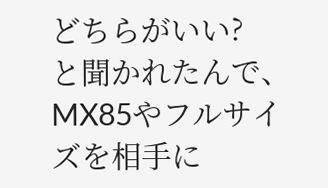どちらがいい?
と聞かれたんで、MX85やフルサイズを相手に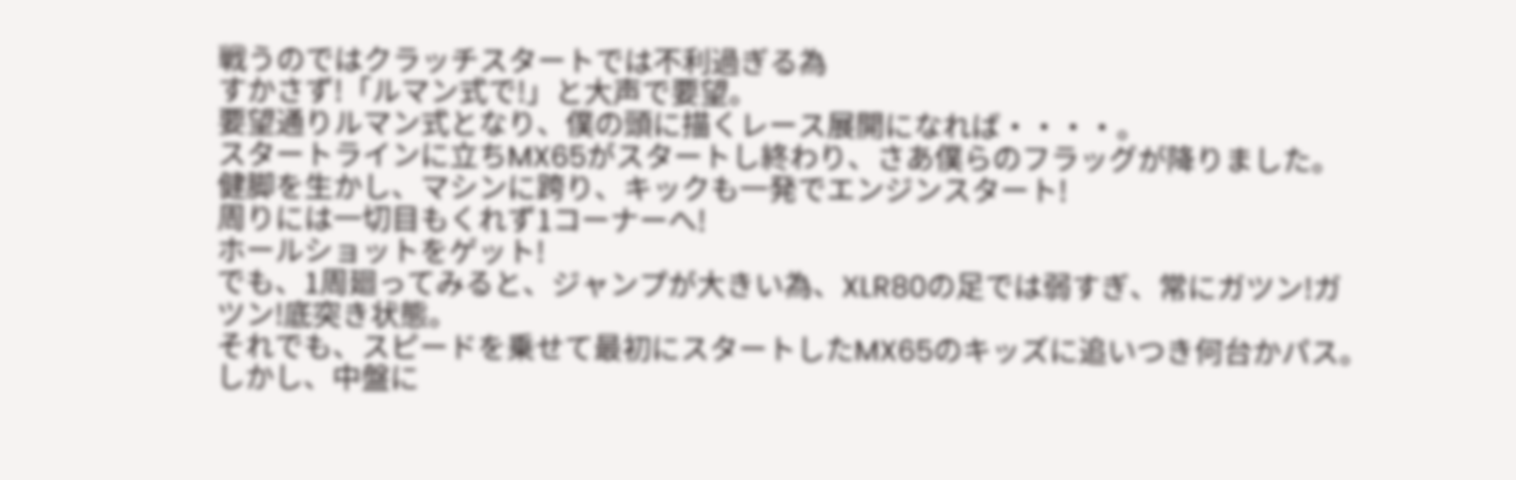戦うのではクラッチスタートでは不利過ぎる為
すかさず!「ルマン式で!」と大声で要望。
要望通りルマン式となり、僕の頭に描くレース展開になれば・・・・。
スタートラインに立ちMX65がスタートし終わり、さあ僕らのフラッグが降りました。
健脚を生かし、マシンに跨り、キックも一発でエンジンスタート!
周りには一切目もくれず1コーナーへ!
ホールショットをゲット!
でも、1周廻ってみると、ジャンプが大きい為、XLR80の足では弱すぎ、常にガツン!ガツン!底突き状態。
それでも、スピードを乗せて最初にスタートしたMX65のキッズに追いつき何台かパス。
しかし、中盤に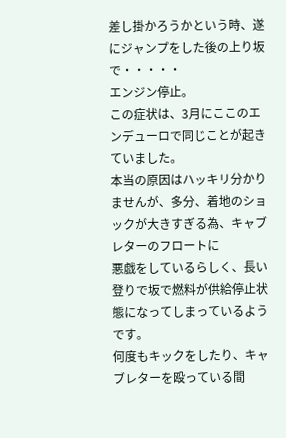差し掛かろうかという時、遂にジャンプをした後の上り坂で・・・・・
エンジン停止。
この症状は、3月にここのエンデューロで同じことが起きていました。
本当の原因はハッキリ分かりませんが、多分、着地のショックが大きすぎる為、キャブレターのフロートに
悪戯をしているらしく、長い登りで坂で燃料が供給停止状態になってしまっているようです。
何度もキックをしたり、キャブレターを殴っている間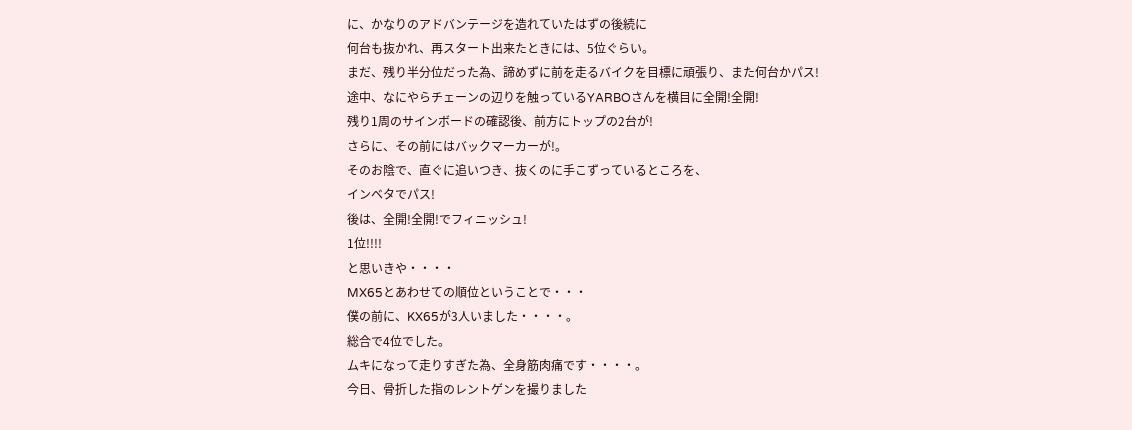に、かなりのアドバンテージを造れていたはずの後続に
何台も抜かれ、再スタート出来たときには、5位ぐらい。
まだ、残り半分位だった為、諦めずに前を走るバイクを目標に頑張り、また何台かパス!
途中、なにやらチェーンの辺りを触っているYARBOさんを横目に全開!全開!
残り1周のサインボードの確認後、前方にトップの2台が!
さらに、その前にはバックマーカーが!。
そのお陰で、直ぐに追いつき、抜くのに手こずっているところを、
インベタでパス!
後は、全開!全開!でフィニッシュ!
1位!!!!
と思いきや・・・・
MX65とあわせての順位ということで・・・
僕の前に、KX65が3人いました・・・・。
総合で4位でした。
ムキになって走りすぎた為、全身筋肉痛です・・・・。
今日、骨折した指のレントゲンを撮りました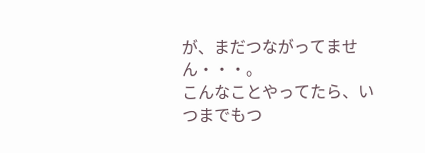が、まだつながってません・・・。
こんなことやってたら、いつまでもつ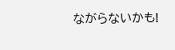ながらないかも!